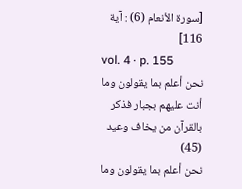[سورة الأنعام (6) : آية 116]
vol. 4 · p. 155
نحن أعلم بما يقولون وما أنت عليهم بجبار فذكر بالقرآن من يخاف وعيد (45)
نحن أعلم بما يقولون وما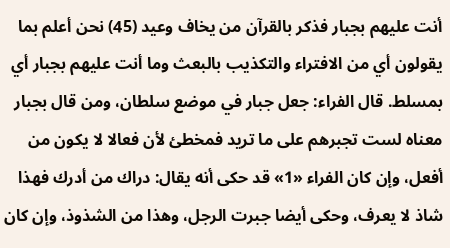أنت عليهم بجبار فذكر بالقرآن من يخاف وعيد (45) نحن أعلم بما يقولون أي من الافتراء والتكذيب بالبعث وما أنت عليهم بجبار أي بمسلط. قال الفراء: جعل جبار في موضع سلطان، ومن قال بجبار معناه لست تجبرهم على ما تريد فمخطئ لأن فعالا لا يكون من أفعل، وإن كان الفراء «1» قد حكى أنه يقال: دراك من أدرك فهذا شاذ لا يعرف، وحكى أيضا جبرت الرجل، وهذا من الشذوذ، وإن كان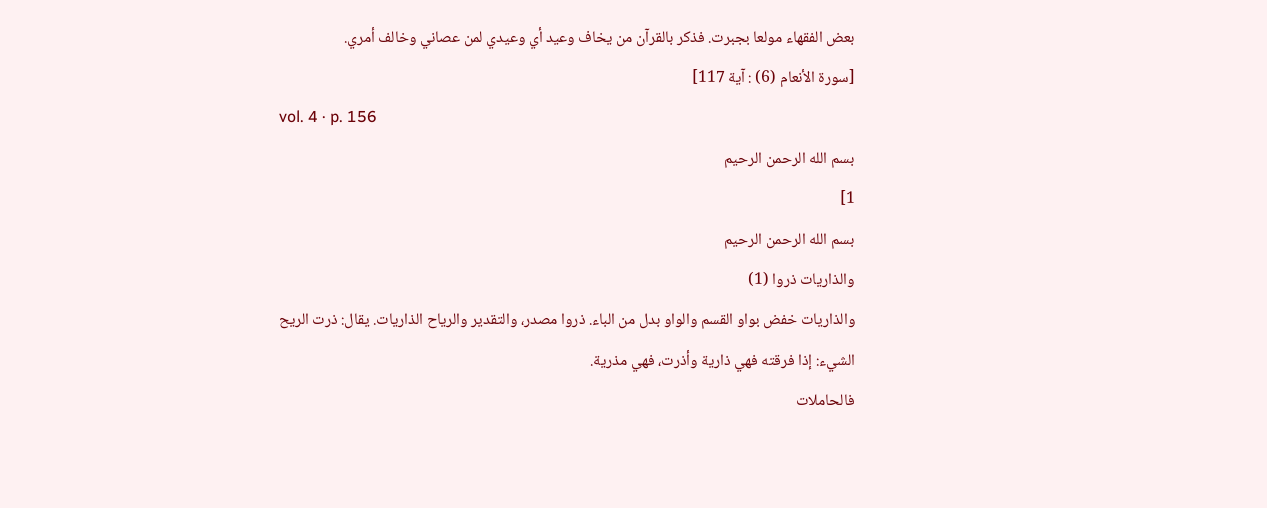بعض الفقهاء مولعا بجبرت. فذكر بالقرآن من يخاف وعيد أي وعيدي لمن عصاني وخالف أمري.
[سورة الأنعام (6) : آية 117]
vol. 4 · p. 156
بسم الله الرحمن الرحيم
1]
بسم الله الرحمن الرحيم
والذاريات ذروا (1)
والذاريات خفض بواو القسم والواو بدل من الباء. ذروا مصدر، والتقدير والرياح الذاريات. يقال: ذرت الريح الشيء: إذا فرقته فهي ذارية وأذرت، فهي مذرية.
فالحاملات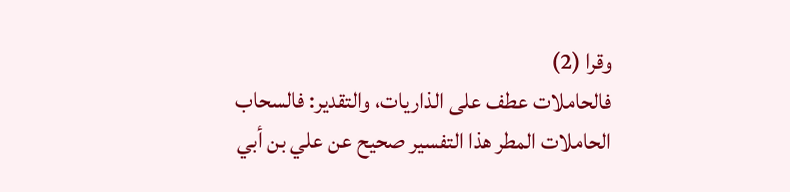وقرا (2)
فالحاملات عطف على الذاريات، والتقدير: فالسحاب الحاملات المطر هذا التفسير صحيح عن علي بن أبي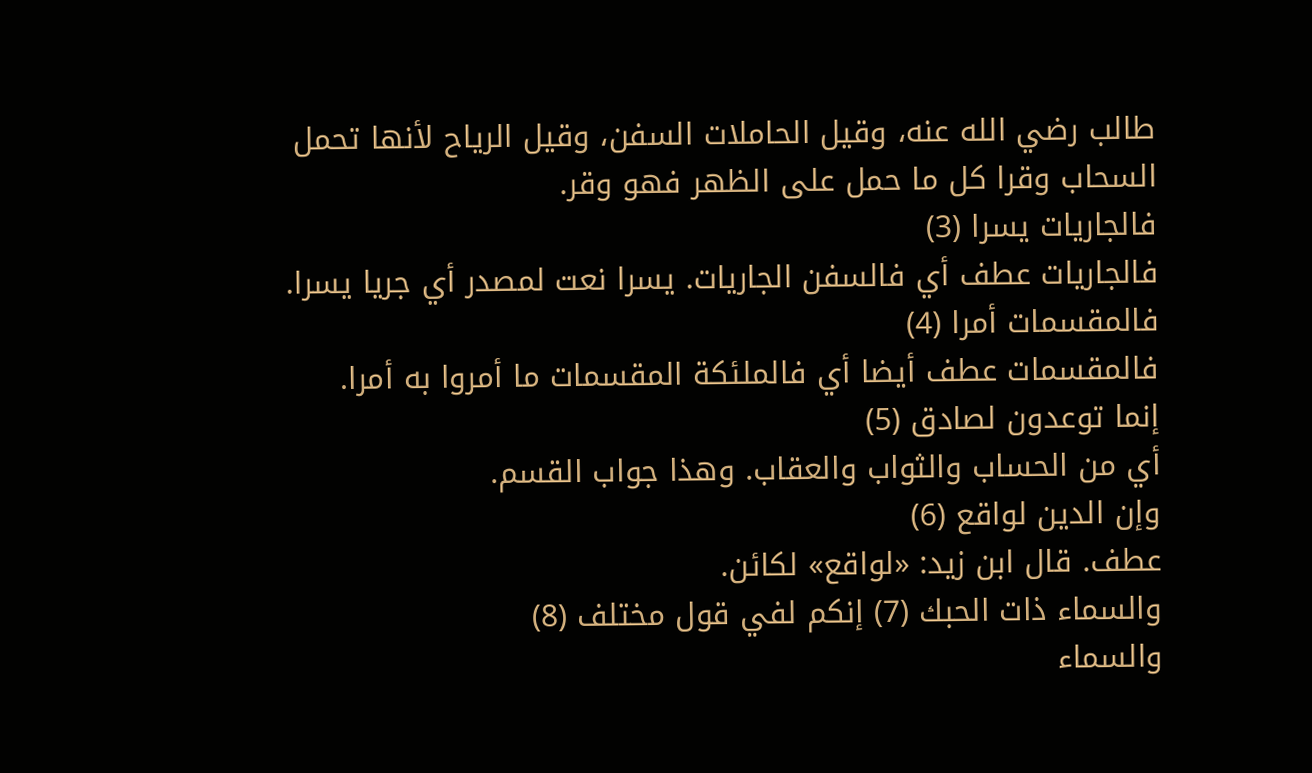طالب رضي الله عنه، وقيل الحاملات السفن، وقيل الرياح لأنها تحمل السحاب وقرا كل ما حمل على الظهر فهو وقر.
فالجاريات يسرا (3)
فالجاريات عطف أي فالسفن الجاريات. يسرا نعت لمصدر أي جريا يسرا.
فالمقسمات أمرا (4)
فالمقسمات عطف أيضا أي فالملئكة المقسمات ما أمروا به أمرا.
إنما توعدون لصادق (5)
أي من الحساب والثواب والعقاب. وهذا جواب القسم.
وإن الدين لواقع (6)
عطف. قال ابن زيد: «لواقع» لكائن.
والسماء ذات الحبك (7) إنكم لفي قول مختلف (8)
والسماء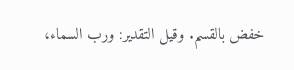خفض بالقسم. وقيل التقدير: ورب السماء،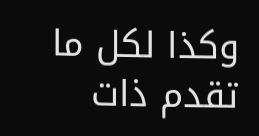وكذا لكل ما تقدم ذات